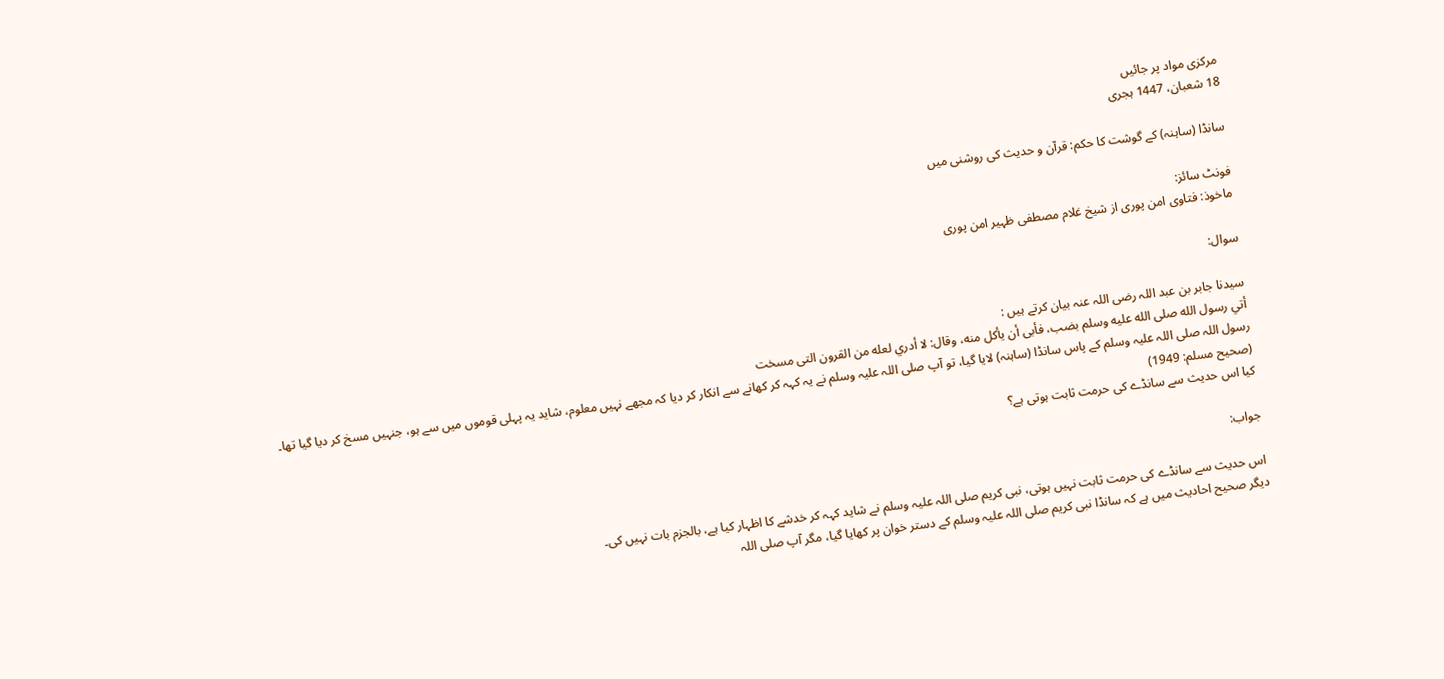مرکزی مواد پر جائیں
18 شعبان، 1447 ہجری

سانڈا (ساہنہ) کے گوشت کا حکم: قرآن و حدیث کی روشنی میں

فونٹ سائز:
ماخوذ: فتاوی امن پوری از شیخ غلام مصطفی ظہیر امن پوری

سوال:

سیدنا جابر بن عبد اللہ رضی اللہ عنہ بیان کرتے ہیں :
أتي رسول الله صلى الله عليه وسلم بضب، فأبى أن يأكل منه، وقال: لا أدري لعله من القرون التى مسخت
رسول اللہ صلی اللہ علیہ وسلم کے پاس سانڈا (ساہنہ) لایا گیا، تو آپ صلی اللہ علیہ وسلم نے یہ کہہ کر کھانے سے انکار کر دیا کہ مجھے نہیں معلوم، شاید یہ پہلی قوموں میں سے ہو، جنہیں مسخ کر دیا گیا تھا۔
(صحیح مسلم: 1949)
کیا اس حدیث سے سانڈے کی حرمت ثابت ہوتی ہے؟

جواب:

اس حدیث سے سانڈے کی حرمت ثابت نہیں ہوتی، نبی کریم صلی اللہ علیہ وسلم نے شاید کہہ کر خدشے کا اظہار کیا ہے، بالجزم بات نہیں کی۔
دیگر صحیح احادیث میں ہے کہ سانڈا نبی کریم صلی اللہ علیہ وسلم کے دستر خوان پر کھایا گیا، مگر آپ صلی اللہ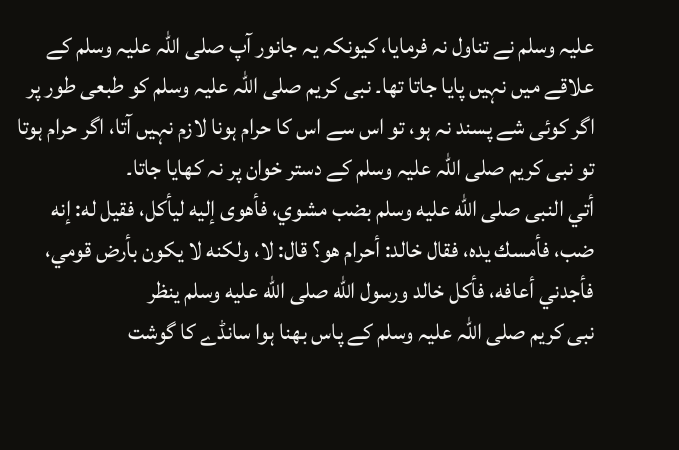علیہ وسلم نے تناول نہ فرمایا، کیونکہ یہ جانور آپ صلی اللہ علیہ وسلم کے علاقے میں نہیں پایا جاتا تھا۔ نبی کریم صلی اللہ علیہ وسلم کو طبعی طور پر اگر کوئی شے پسند نہ ہو، تو اس سے اس کا حرام ہونا لازم نہیں آتا، اگر حرام ہوتا تو نبی کریم صلی اللہ علیہ وسلم کے دستر خوان پر نہ کھایا جاتا۔
أتي النبى صلى الله عليه وسلم بضب مشوي، فأهوى إليه ليأكل، فقيل له: إنه ضب، فأمسك يده، فقال خالد: أحرام هو؟ قال: لا، ولكنه لا يكون بأرض قومي، فأجدني أعافه، فأكل خالد ورسول الله صلى الله عليه وسلم ينظر
نبی کریم صلی اللہ علیہ وسلم کے پاس بھنا ہوا سانڈے کا گوشت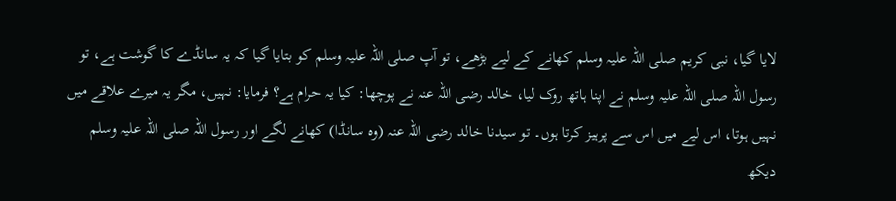لایا گیا، نبی کریم صلی اللہ علیہ وسلم کھانے کے لیے بڑھے، تو آپ صلی اللہ علیہ وسلم کو بتایا گیا کہ یہ سانڈے کا گوشت ہے، تو رسول اللہ صلی اللہ علیہ وسلم نے اپنا ہاتھ روک لیا، خالد رضی اللہ عنہ نے پوچھا: کیا یہ حرام ہے؟ فرمایا: نہیں، مگر یہ میرے علاقے میں نہیں ہوتا، اس لیے میں اس سے پرہیز کرتا ہوں۔ تو سیدنا خالد رضی اللہ عنہ (وہ سانڈا) کھانے لگے اور رسول اللہ صلی اللہ علیہ وسلم دیکھ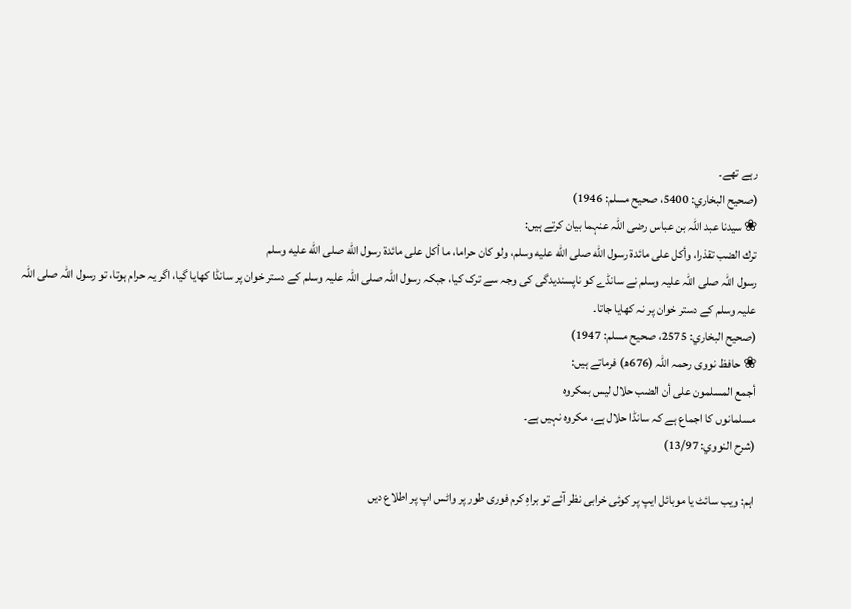رہے تھے۔
(صحيح البخاري: 5400، صحیح مسلم: 1946)
❀ سیدنا عبد اللہ بن عباس رضی اللہ عنہما بیان کرتے ہیں:
ترك الضب تقذرا، وأكل على مائدة رسول الله صلى الله عليه وسلم، ولو كان حراما، ما أكل على مائدة رسول الله صلى الله عليه وسلم
رسول اللہ صلی اللہ علیہ وسلم نے سانڈے کو ناپسندیدگی کی وجہ سے ترک کیا، جبکہ رسول اللہ صلی اللہ علیہ وسلم کے دستر خوان پر سانڈا کھایا گیا، اگر یہ حرام ہوتا، تو رسول اللہ صلی اللہ علیہ وسلم کے دستر خوان پر نہ کھایا جاتا۔
(صحيح البخاري: 2575، صحیح مسلم: 1947)
❀ حافظ نووی رحمہ اللہ (676ھ) فرماتے ہیں:
أجمع المسلمون على أن الضب حلال ليس بمكروه
مسلمانوں کا اجماع ہے کہ سانڈا حلال ہے، مکروہ نہیں ہے۔
(شرح النووي: 13/97)

اہم: ویب سائٹ یا موبائل ایپ پر کوئی خرابی نظر آئے تو براہِ کرم فوری طور پر واٹس اپ پر اطلاع دیں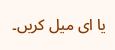یا ای میل کریں۔